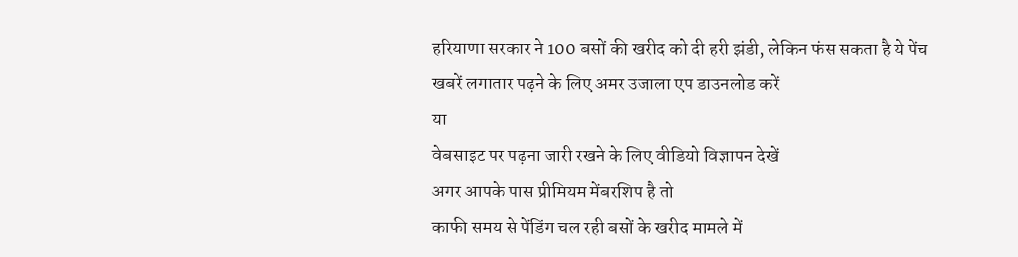हरियाणा सरकार ने 100 बसों की खरीद को दी हरी झंडी, लेकिन फंस सकता है ये पेंच
खबरें लगातार पढ़ने के लिए अमर उजाला एप डाउनलोड करें
या
वेबसाइट पर पढ़ना जारी रखने के लिए वीडियो विज्ञापन देखें
अगर आपके पास प्रीमियम मेंबरशिप है तो
काफी समय से पेंडिंग चल रही बसों के खरीद मामले में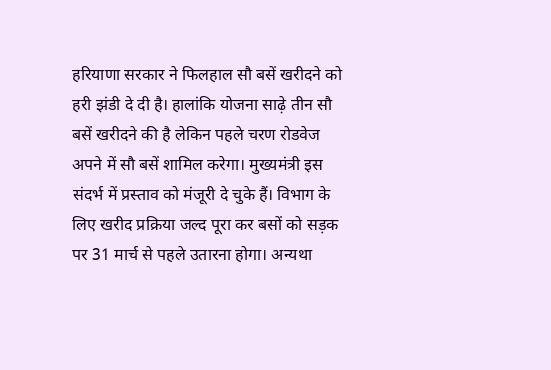हरियाणा सरकार ने फिलहाल सौ बसें खरीदने को हरी झंडी दे दी है। हालांकि योजना साढ़े तीन सौ बसें खरीदने की है लेकिन पहले चरण रोडवेज अपने में सौ बसें शामिल करेगा। मुख्यमंत्री इस संदर्भ में प्रस्ताव को मंजूरी दे चुके हैं। विभाग के लिए खरीद प्रक्रिया जल्द पूरा कर बसों को सड़क पर 31 मार्च से पहले उतारना होगा। अन्यथा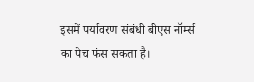इसमें पर्यावरण संबंधी बीएस नॉर्म्स का पेच फंस सकता है।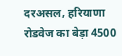दरअसल, हरियाणा रोडवेज का बेड़ा 4500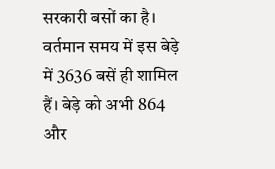सरकारी बसों का है। वर्तमान समय में इस बेड़े में 3636 बसें ही शामिल हैं। बेड़े को अभी 864 और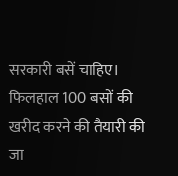सरकारी बसें चाहिए। फिलहाल 100 बसों की खरीद करने की तैयारी की जा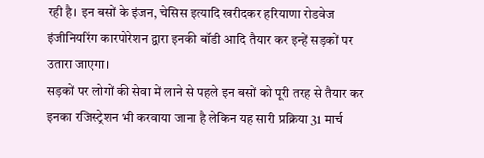रही है। इन बसों के इंजन, चेसिस इत्यादि खरीदकर हरियाणा रोडवेज इंजीनियरिंग कारपोरेशन द्वारा इनकी बॉडी आदि तैयार कर इन्हें सड़कों पर उतारा जाएगा।
सड़कों पर लोगों की सेवा में लाने से पहले इन बसों को पूरी तरह से तैयार कर इनका रजिस्ट्रेशन भी करवाया जाना है लेकिन यह सारी प्रक्रिया 31 मार्च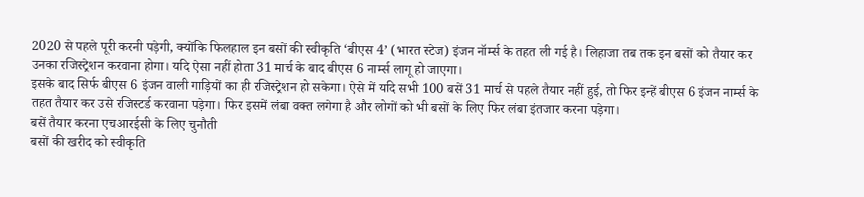2020 से पहले पूरी करनी पड़ेगी, क्योंकि फिलहाल इन बसों की स्वीकृति ‘बीएस 4’ (भारत स्टेज) इंजन नॉर्म्स के तहत ली गई है। लिहाजा तब तक इन बसों को तैयार कर उनका रजिस्ट्रेशन करवाना होगा। यदि ऐसा नहीं होता 31 मार्च के बाद बीएस 6 नार्म्स लागू हो जाएगा।
इसके बाद सिर्फ बीएस 6 इंजन वाली गाड़ियों का ही रजिस्ट्रेशन हो सकेगा। ऐसे में यदि सभी 100 बसें 31 मार्च से पहले तैयार नहीं हुई, तो फिर इन्हें बीएस 6 इंजन नार्म्स के तहत तैयार कर उसे रजिस्टर्ड करवाना पड़ेगा। फिर इसमें लंबा वक्त लगेगा है और लोगों को भी बसों के लिए फिर लंबा इंतजार करना पड़ेगा।
बसें तैयार करना एचआरईसी के लिए चुनौती
बसों की खरीद को स्वीकृति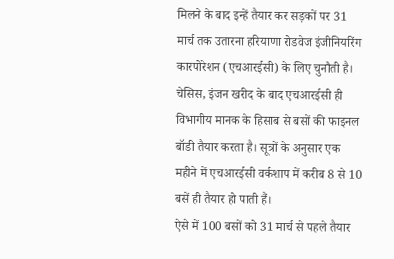मिलने के बाद इन्हें तैयार कर सड़कों पर 31 मार्च तक उतारना हरियाणा रोडवेज इंजीनियरिंग कारपोरेशन (एचआरईसी) के लिए चुनौती है। चेसिस, इंजन खरीद के बाद एचआरईसी ही विभागीय मानक के हिसाब से बसों की फाइनल बॉडी तैयार करता है। सूत्रों के अनुसार एक महीने में एचआरईसी वर्कशाप में करीब 8 से 10 बसें ही तैयार हो पाती हैं।
ऐसे में 100 बसों को 31 मार्च से पहले तैयार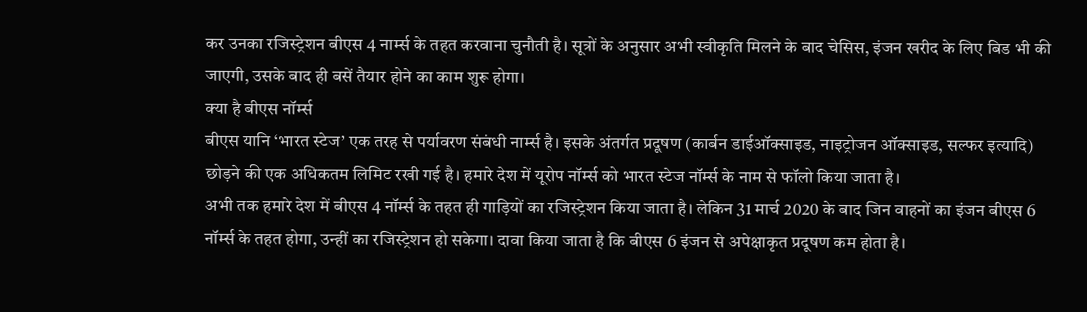कर उनका रजिस्ट्रेशन बीएस 4 नार्म्स के तहत करवाना चुनौती है। सूत्रों के अनुसार अभी स्वीकृति मिलने के बाद चेसिस, इंजन खरीद के लिए बिड भी की जाएगी, उसके बाद ही बसें तैयार होने का काम शुरू होगा।
क्या है बीएस नॉर्म्स
बीएस यानि ‘भारत स्टेज’ एक तरह से पर्यावरण संबंधी नार्म्स है। इसके अंतर्गत प्रदूषण (कार्बन डाईऑक्साइड, नाइट्रोजन ऑक्साइड, सल्फर इत्यादि) छोड़ने की एक अधिकतम लिमिट रखी गई है। हमारे देश में यूरोप नॉर्म्स को भारत स्टेज नॉर्म्स के नाम से फॉलो किया जाता है।
अभी तक हमारे देश में बीएस 4 नॉर्म्स के तहत ही गाड़ियों का रजिस्ट्रेशन किया जाता है। लेकिन 31 मार्च 2020 के बाद जिन वाहनों का इंजन बीएस 6 नॉर्म्स के तहत होगा, उन्हीं का रजिस्ट्रेशन हो सकेगा। दावा किया जाता है कि बीएस 6 इंजन से अपेक्षाकृत प्रदूषण कम होता है।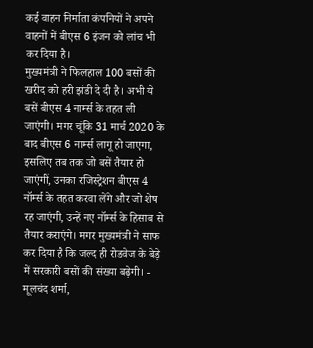कई वाहन निर्माता कंपनियों ने अपने वाहनों में बीएस 6 इंजन को लांच भी कर दिया है।
मुख्यमंत्री ने फिलहाल 100 बसों की खरीद को हरी झंडी दे दी है। अभी ये बसें बीएस 4 नार्म्स के तहत ली जाएंगी। मगर चूंकि 31 मार्च 2020 के बाद बीएस 6 नार्म्स लागू हो जाएगा, इसलिए तब तक जो बसें तैयार हो जाएंगीं, उनका रजिस्ट्रेशन बीएस 4 नॉर्म्स के तहत करवा लेंगे और जो शेष रह जाएंगी, उन्हें नए नॉर्म्स के हिसाब से तैयार कराएंगे। मगर मुख्यमंत्री ने साफ कर दिया है कि जल्द ही रोडवेज के बेड़े में सरकारी बसों की संख्या बढ़ेगी। - मूलचंद शर्मा,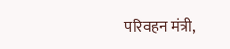परिवहन मंत्री,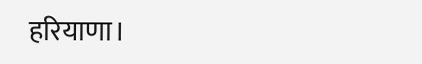हरियाणा।